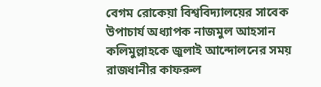বেগম রোকেয়া বিশ্ববিদ্যালয়ের সাবেক উপাচার্য অধ্যাপক নাজমুল আহসান কলিমুল্লাহকে জুলাই আন্দোলনের সময় রাজধানীর কাফরুল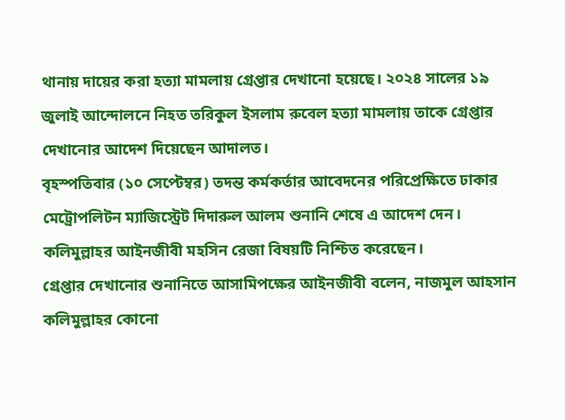থানায় দায়ের করা হত্যা মামলায় গ্রেপ্তার দেখানো হয়েছে। ২০২৪ সালের ১৯ জুলাই আন্দোলনে নিহত তরিকুল ইসলাম রুবেল হত্যা মামলায় তাকে গ্রেপ্তার দেখানোর আদেশ দিয়েছেন আদালত।
বৃহস্পতিবার (১০ সেপ্টেম্বর) তদন্ত কর্মকর্তার আবেদনের পরিপ্রেক্ষিতে ঢাকার মেট্রোপলিটন ম্যাজিস্ট্রেট দিদারুল আলম শুনানি শেষে এ আদেশ দেন। কলিমুল্লাহর আইনজীবী মহসিন রেজা বিষয়টি নিশ্চিত করেছেন।
গ্রেপ্তার দেখানোর শুনানিতে আসামিপক্ষের আইনজীবী বলেন, নাজমুল আহসান কলিমুল্লাহর কোনো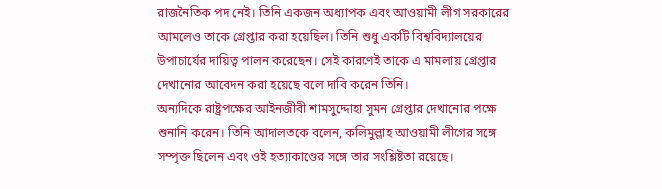রাজনৈতিক পদ নেই। তিনি একজন অধ্যাপক এবং আওয়ামী লীগ সরকারের আমলেও তাকে গ্রেপ্তার করা হয়েছিল। তিনি শুধু একটি বিশ্ববিদ্যালয়ের উপাচার্যের দায়িত্ব পালন করেছেন। সেই কারণেই তাকে এ মামলায় গ্রেপ্তার দেখানোর আবেদন করা হয়েছে বলে দাবি করেন তিনি।
অন্যদিকে রাষ্ট্রপক্ষের আইনজীবী শামসুদ্দোহা সুমন গ্রেপ্তার দেখানোর পক্ষে শুনানি করেন। তিনি আদালতকে বলেন, কলিমুল্লাহ আওয়ামী লীগের সঙ্গে সম্পৃক্ত ছিলেন এবং ওই হত্যাকাণ্ডের সঙ্গে তার সংশ্লিষ্টতা রয়েছে।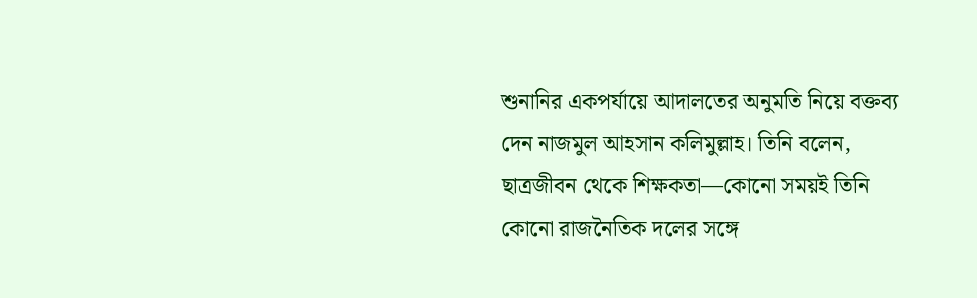শুনানির একপর্যায়ে আদালতের অনুমতি নিয়ে বক্তব্য দেন নাজমুল আহসান কলিমুল্লাহ। তিনি বলেন, ছাত্রজীবন থেকে শিক্ষকতা—কোনো সময়ই তিনি কোনো রাজনৈতিক দলের সঙ্গে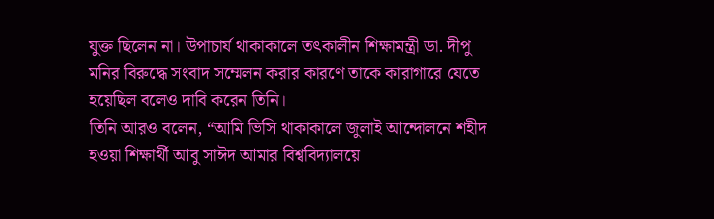যুক্ত ছিলেন না। উপাচার্য থাকাকালে তৎকালীন শিক্ষামন্ত্রী ডা. দীপু মনির বিরুদ্ধে সংবাদ সম্মেলন করার কারণে তাকে কারাগারে যেতে হয়েছিল বলেও দাবি করেন তিনি।
তিনি আরও বলেন, “আমি ভিসি থাকাকালে জুলাই আন্দোলনে শহীদ হওয়া শিক্ষার্থী আবু সাঈদ আমার বিশ্ববিদ্যালয়ে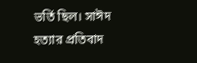ভর্তি ছিল। সাঈদ হত্যার প্রতিবাদ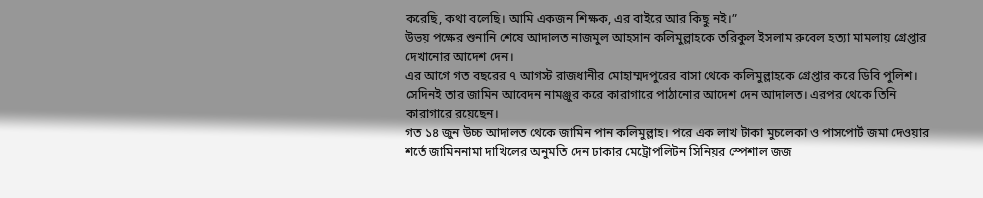করেছি, কথা বলেছি। আমি একজন শিক্ষক, এর বাইরে আর কিছু নই।”
উভয় পক্ষের শুনানি শেষে আদালত নাজমুল আহসান কলিমুল্লাহকে তরিকুল ইসলাম রুবেল হত্যা মামলায় গ্রেপ্তার দেখানোর আদেশ দেন।
এর আগে গত বছরের ৭ আগস্ট রাজধানীর মোহাম্মদপুরের বাসা থেকে কলিমুল্লাহকে গ্রেপ্তার করে ডিবি পুলিশ। সেদিনই তার জামিন আবেদন নামঞ্জুর করে কারাগারে পাঠানোর আদেশ দেন আদালত। এরপর থেকে তিনি কারাগারে রয়েছেন।
গত ১৪ জুন উচ্চ আদালত থেকে জামিন পান কলিমুল্লাহ। পরে এক লাখ টাকা মুচলেকা ও পাসপোর্ট জমা দেওয়ার শর্তে জামিননামা দাখিলের অনুমতি দেন ঢাকার মেট্রোপলিটন সিনিয়র স্পেশাল জজ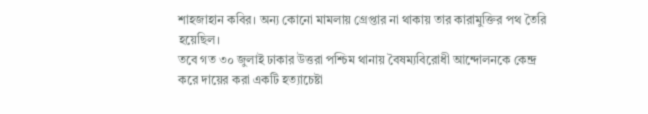শাহজাহান কবির। অন্য কোনো মামলায় গ্রেপ্তার না থাকায় তার কারামুক্তির পথ তৈরি হয়েছিল।
তবে গত ৩০ জুলাই ঢাকার উত্তরা পশ্চিম থানায় বৈষম্যবিরোধী আন্দোলনকে কেন্দ্র করে দায়ের করা একটি হত্যাচেষ্টা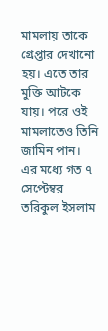মামলায় তাকে গ্রেপ্তার দেখানো হয়। এতে তার মুক্তি আটকে যায়। পরে ওই মামলাতেও তিনি জামিন পান।
এর মধ্যে গত ৭ সেপ্টেম্বর তরিকুল ইসলাম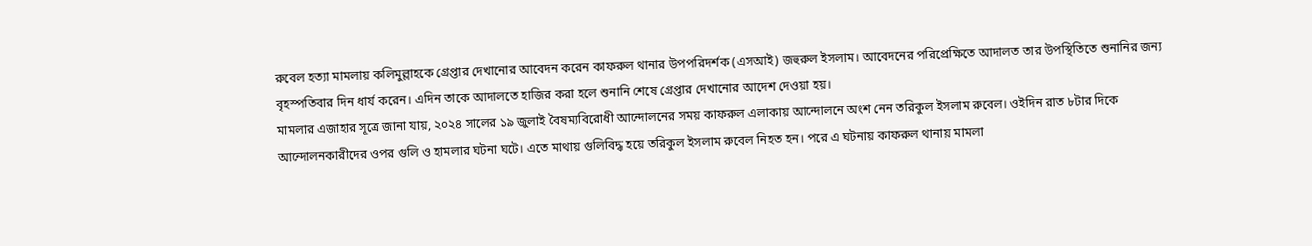রুবেল হত্যা মামলায় কলিমুল্লাহকে গ্রেপ্তার দেখানোর আবেদন করেন কাফরুল থানার উপপরিদর্শক (এসআই) জহুরুল ইসলাম। আবেদনের পরিপ্রেক্ষিতে আদালত তার উপস্থিতিতে শুনানির জন্য বৃহস্পতিবার দিন ধার্য করেন। এদিন তাকে আদালতে হাজির করা হলে শুনানি শেষে গ্রেপ্তার দেখানোর আদেশ দেওয়া হয়।
মামলার এজাহার সূত্রে জানা যায়, ২০২৪ সালের ১৯ জুলাই বৈষম্যবিরোধী আন্দোলনের সময় কাফরুল এলাকায় আন্দোলনে অংশ নেন তরিকুল ইসলাম রুবেল। ওইদিন রাত ৮টার দিকে আন্দোলনকারীদের ওপর গুলি ও হামলার ঘটনা ঘটে। এতে মাথায় গুলিবিদ্ধ হয়ে তরিকুল ইসলাম রুবেল নিহত হন। পরে এ ঘটনায় কাফরুল থানায় মামলা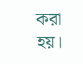করা হয়।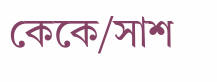কেকে/সাশ